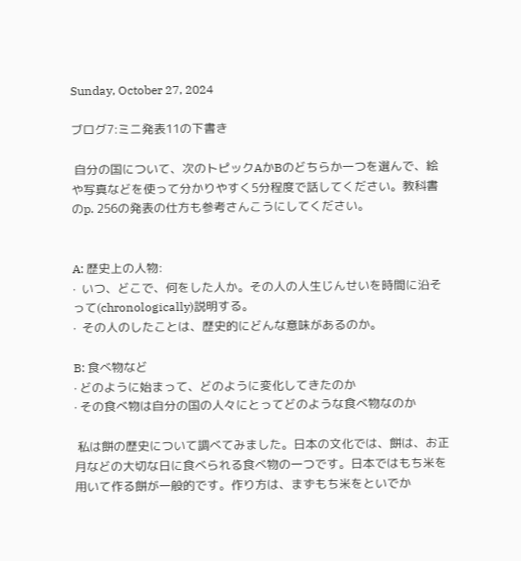Sunday, October 27, 2024

ブログ7:ミニ発表11の下書き

 自分の国について、次のトピックAかBのどちらか一つを選んで、絵や写真などを使って分かりやすく5分程度で話してください。教科書のp. 256の発表の仕方も参考さんこうにしてください。


A: 歴史上の人物:
·  いつ、どこで、何をした人か。その人の人生じんせいを時間に沿そって(chronologically)説明する。
·  その人のしたことは、歴史的にどんな意味があるのか。

B: 食べ物など
· どのように始まって、どのように変化してきたのか
· その食べ物は自分の国の人々にとってどのような食べ物なのか

 私は餅の歴史について調べてみました。日本の文化では、餅は、お正月などの大切な日に食べられる食べ物の一つです。日本ではもち米を用いて作る餅が一般的です。作り方は、まずもち米をといでか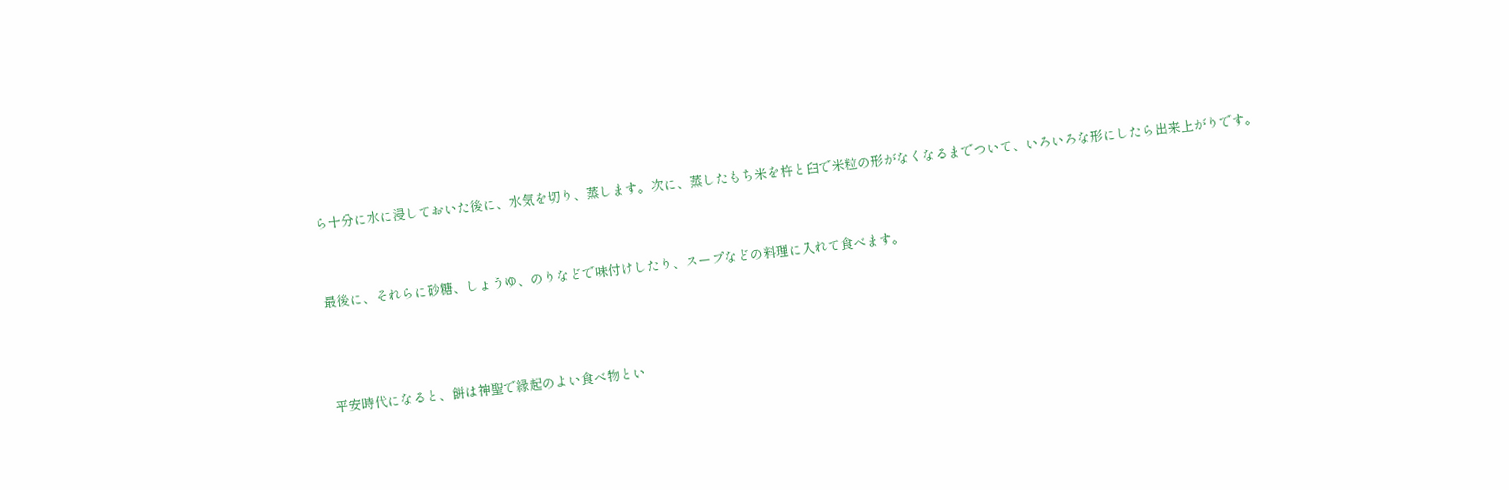ら十分に水に浸しておいた後に、水気を切り、蒸します。次に、蒸したもち米を杵と臼で米粒の形がなくなるまでついて、いろいろな形にしたら出来上がりです。


最後に、それらに砂糖、しょうゆ、のりなどで味付けしたり、スープなどの料理に入れて食べます。



平安時代になると、餅は神聖で縁起のよい食べ物とい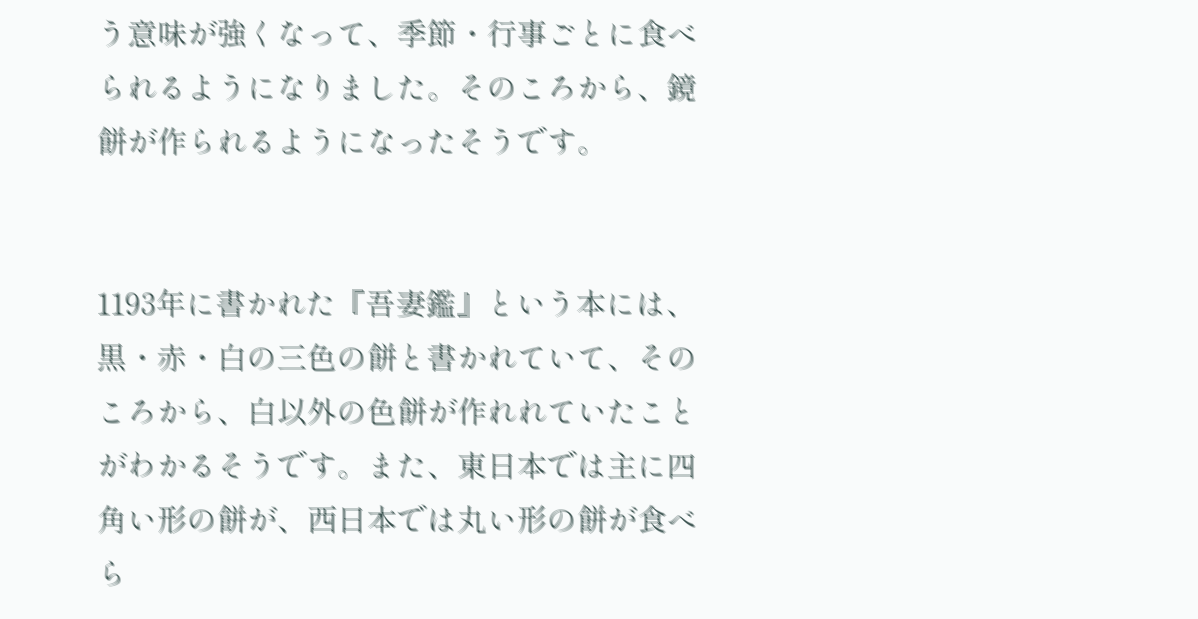う意味が強くなって、季節・行事ごとに食べられるようになりました。そのころから、鏡餅が作られるようになったそうです。


1193年に書かれた『吾妻鑑』という本には、黒・赤・白の三色の餅と書かれていて、そのころから、白以外の色餅が作れれていたことがわかるそうです。また、東日本では主に四角い形の餅が、西日本では丸い形の餅が食べら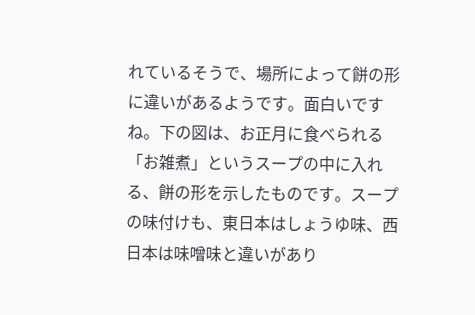れているそうで、場所によって餅の形に違いがあるようです。面白いですね。下の図は、お正月に食べられる「お雑煮」というスープの中に入れる、餅の形を示したものです。スープの味付けも、東日本はしょうゆ味、西日本は味噌味と違いがあり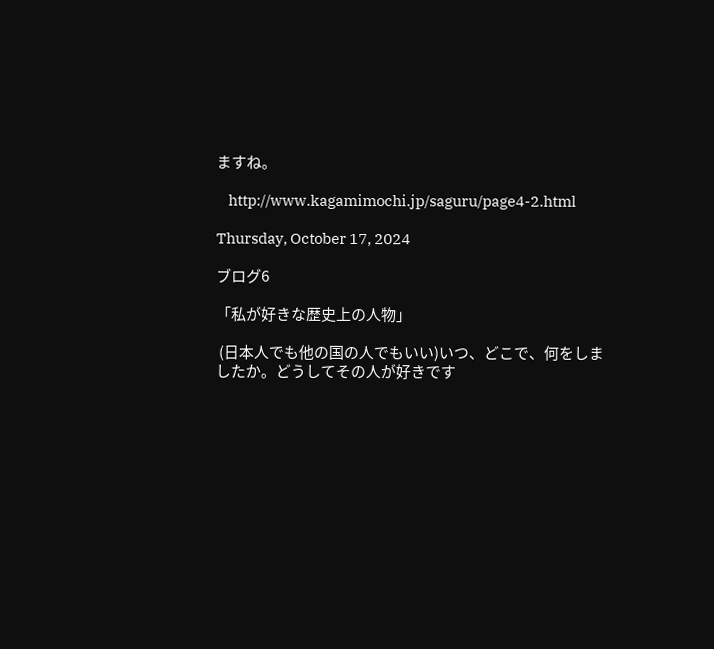ますね。

    http://www.kagamimochi.jp/saguru/page4-2.html

Thursday, October 17, 2024

ブログ6

「私が好きな歴史上の人物」

 (日本人でも他の国の人でもいい)いつ、どこで、何をしましたか。どうしてその人が好きです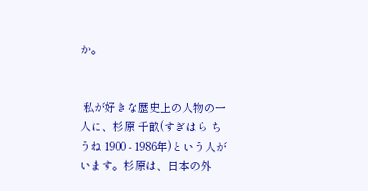か。


 私が好きな歴史上の人物の一人に、杉原 千畝(すぎはら ちうね 1900 - 1986年)という人がいます。杉原は、日本の外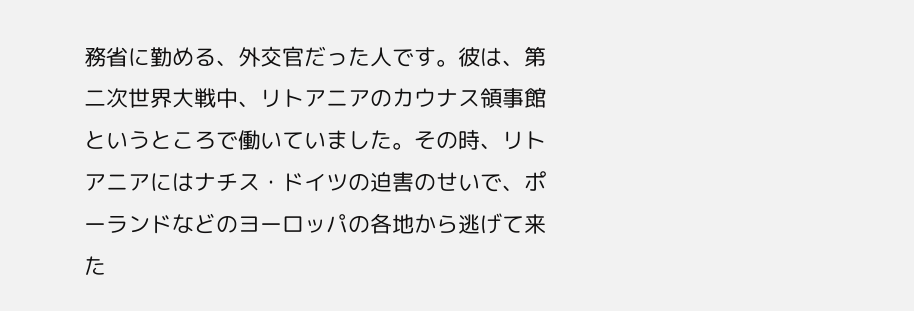務省に勤める、外交官だった人です。彼は、第二次世界大戦中、リトアニアのカウナス領事館というところで働いていました。その時、リトアニアにはナチス・ドイツの迫害のせいで、ポーランドなどのヨーロッパの各地から逃げて来た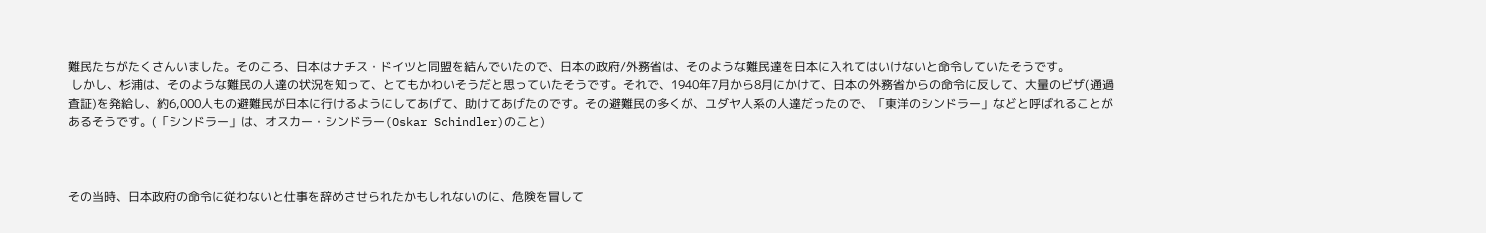難民たちがたくさんいました。そのころ、日本はナチス・ドイツと同盟を結んでいたので、日本の政府/外務省は、そのような難民達を日本に入れてはいけないと命令していたそうです。
 しかし、杉浦は、そのような難民の人達の状況を知って、とてもかわいそうだと思っていたそうです。それで、1940年7月から8月にかけて、日本の外務省からの命令に反して、大量のビザ(通過査証)を発給し、約6,000人もの避難民が日本に行けるようにしてあげて、助けてあげたのです。その避難民の多くが、ユダヤ人系の人達だったので、「東洋のシンドラー」などと呼ばれることがあるそうです。(「シンドラー」は、オスカー・シンドラー(Oskar Schindler)のこと)



その当時、日本政府の命令に従わないと仕事を辞めさせられたかもしれないのに、危険を冒して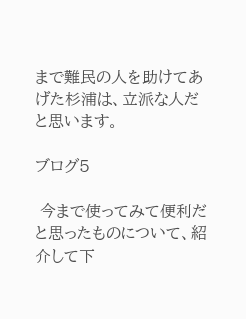まで難民の人を助けてあげた杉浦は、立派な人だと思います。

ブログ5

 今まで使ってみて便利だと思ったものについて、紹介して下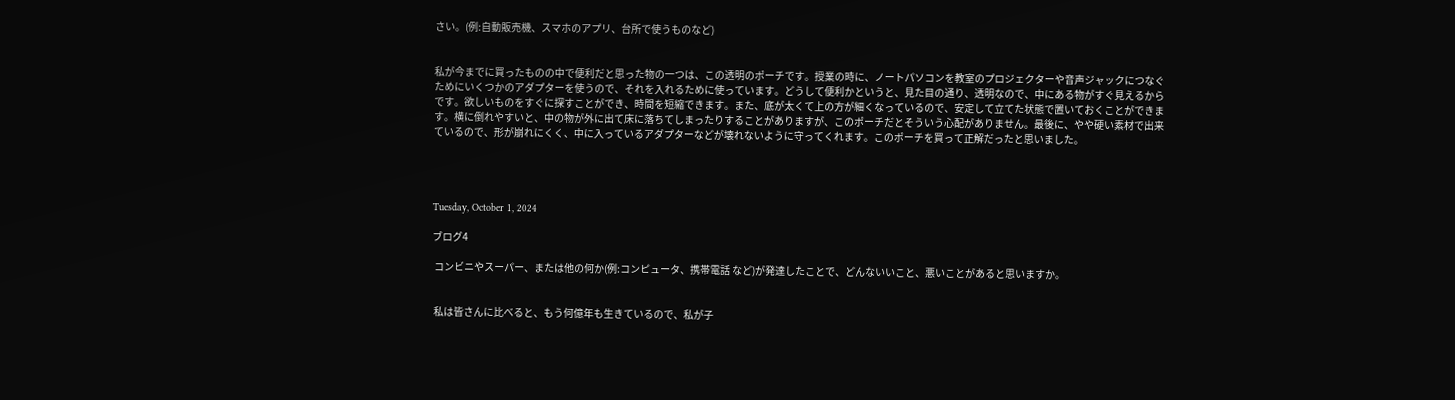さい。(例:自動販売機、スマホのアプリ、台所で使うものなど)


私が今までに買ったものの中で便利だと思った物の一つは、この透明のポーチです。授業の時に、ノートパソコンを教室のプロジェクターや音声ジャックにつなぐためにいくつかのアダプターを使うので、それを入れるために使っています。どうして便利かというと、見た目の通り、透明なので、中にある物がすぐ見えるからです。欲しいものをすぐに探すことができ、時間を短縮できます。また、底が太くて上の方が細くなっているので、安定して立てた状態で置いておくことができます。横に倒れやすいと、中の物が外に出て床に落ちてしまったりすることがありますが、このポーチだとそういう心配がありません。最後に、やや硬い素材で出来ているので、形が崩れにくく、中に入っているアダプターなどが壊れないように守ってくれます。このポーチを買って正解だったと思いました。




Tuesday, October 1, 2024

ブログ4

 コンビニやスーパー、または他の何か(例:コンピュータ、携帯電話 など)が発達したことで、どんないいこと、悪いことがあると思いますか。


 私は皆さんに比べると、もう何億年も生きているので、私が子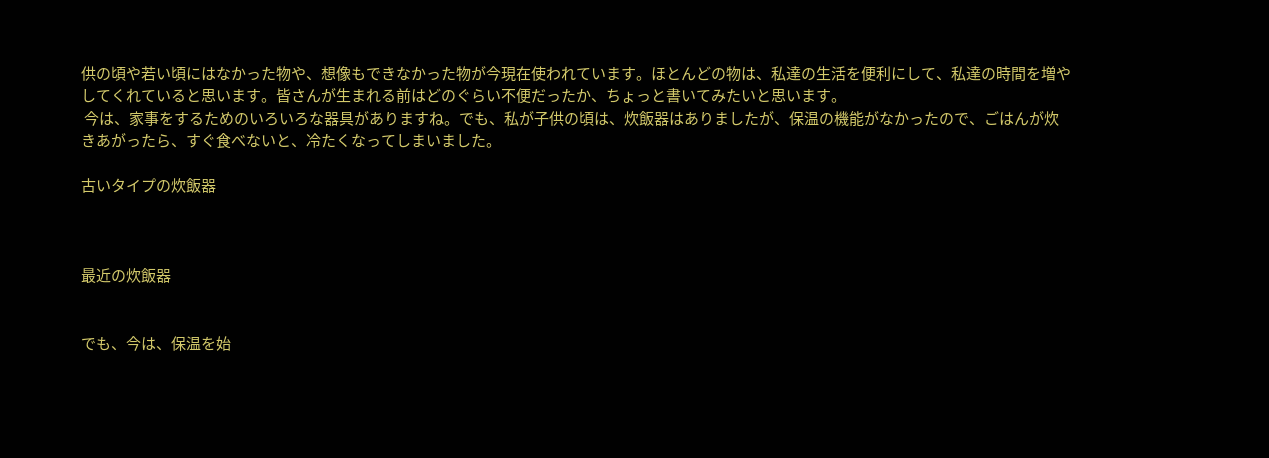供の頃や若い頃にはなかった物や、想像もできなかった物が今現在使われています。ほとんどの物は、私達の生活を便利にして、私達の時間を増やしてくれていると思います。皆さんが生まれる前はどのぐらい不便だったか、ちょっと書いてみたいと思います。
 今は、家事をするためのいろいろな器具がありますね。でも、私が子供の頃は、炊飯器はありましたが、保温の機能がなかったので、ごはんが炊きあがったら、すぐ食べないと、冷たくなってしまいました。

古いタイプの炊飯器



最近の炊飯器


でも、今は、保温を始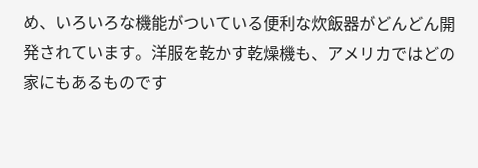め、いろいろな機能がついている便利な炊飯器がどんどん開発されています。洋服を乾かす乾燥機も、アメリカではどの家にもあるものです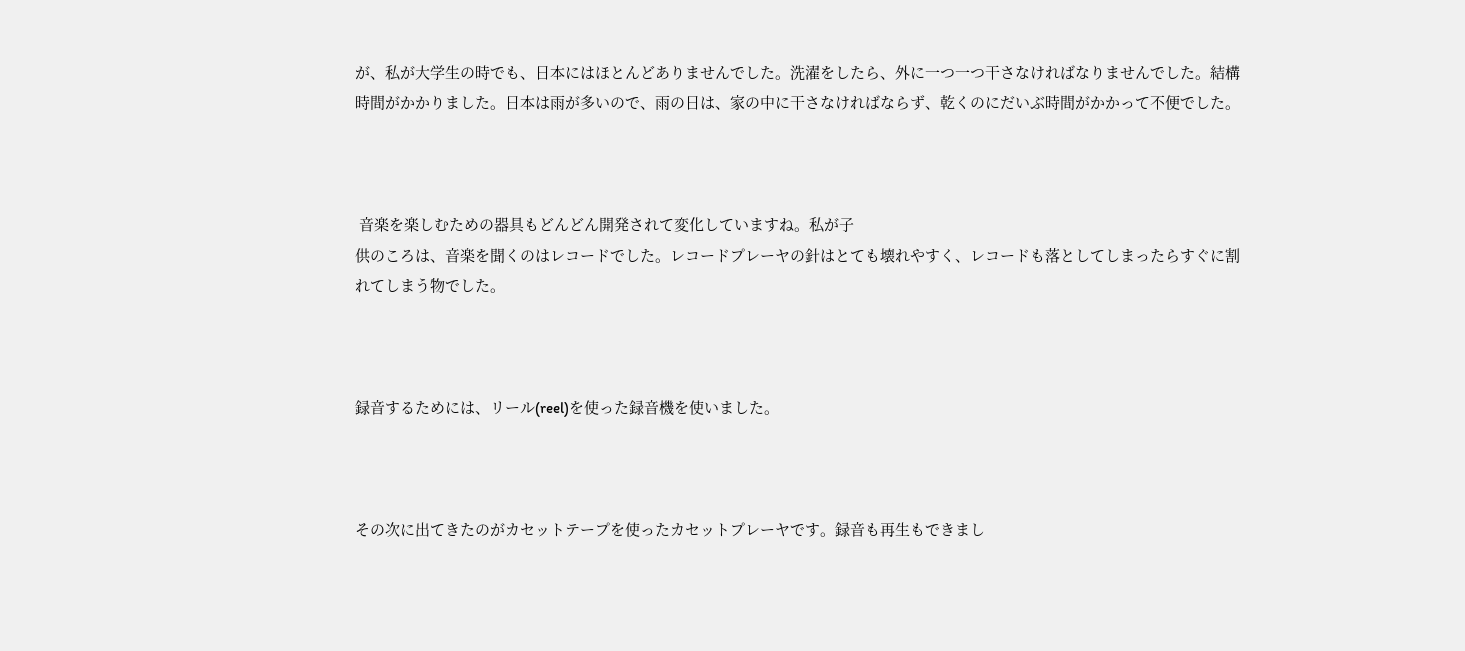が、私が大学生の時でも、日本にはほとんどありませんでした。洗濯をしたら、外に一つ一つ干さなければなりませんでした。結構時間がかかりました。日本は雨が多いので、雨の日は、家の中に干さなければならず、乾くのにだいぶ時間がかかって不便でした。



 音楽を楽しむための器具もどんどん開発されて変化していますね。私が子
供のころは、音楽を聞くのはレコードでした。レコードプレーヤの針はとても壊れやすく、レコードも落としてしまったらすぐに割れてしまう物でした。



録音するためには、リール(reel)を使った録音機を使いました。



その次に出てきたのがカセットテープを使ったカセットプレーヤです。録音も再生もできまし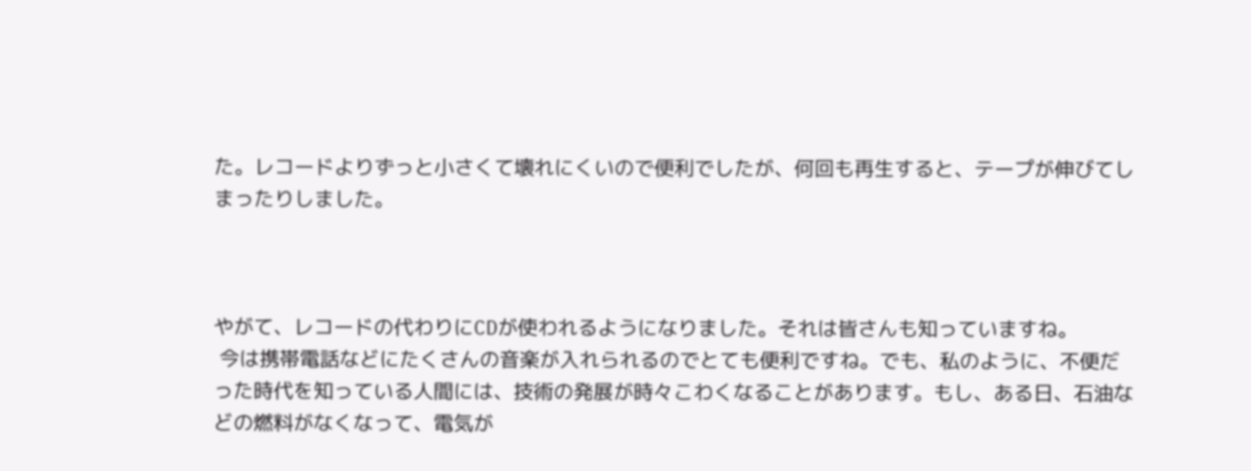た。レコードよりずっと小さくて壊れにくいので便利でしたが、何回も再生すると、テープが伸びてしまったりしました。



やがて、レコードの代わりにCDが使われるようになりました。それは皆さんも知っていますね。
 今は携帯電話などにたくさんの音楽が入れられるのでとても便利ですね。でも、私のように、不便だった時代を知っている人間には、技術の発展が時々こわくなることがあります。もし、ある日、石油などの燃料がなくなって、電気が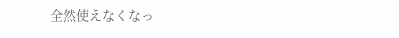全然使えなくなっ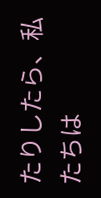たりしたら、私たちは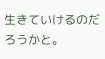生きていけるのだろうかと。